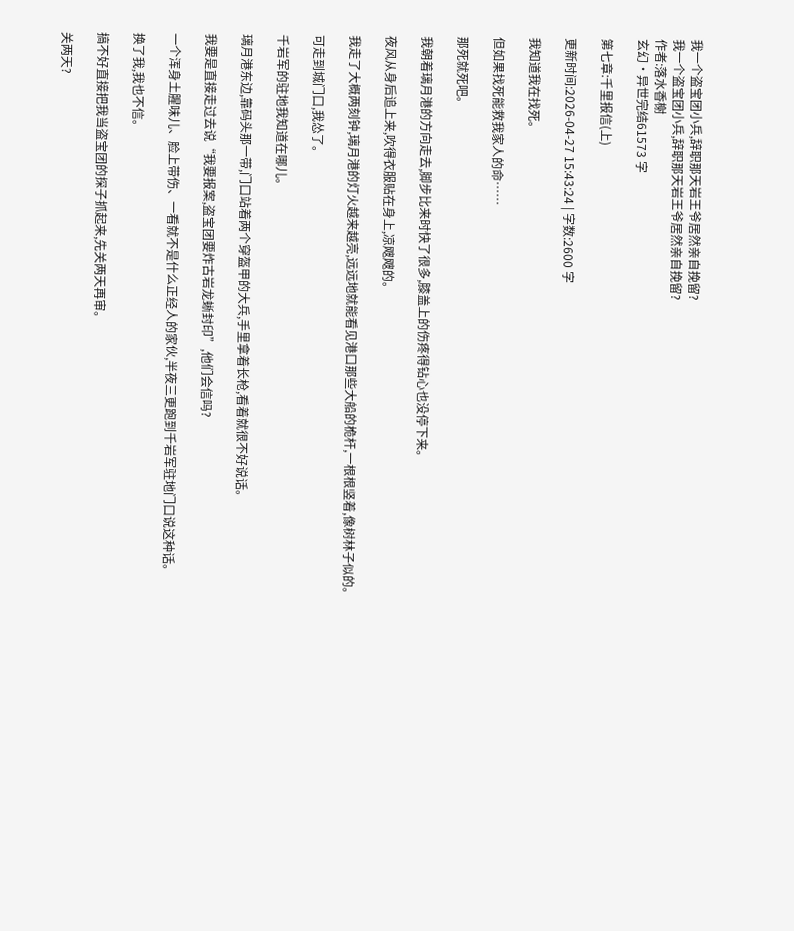我一个盗宝团小兵,辞职那天岩王爷居然亲自挽留?
我一个盗宝团小兵,辞职那天岩王爷居然亲自挽留?
作者:落水香榭
玄幻·异世完结61573 字

第七章:千里报信(上)

更新时间:2026-04-27 15:43:24 | 字数:2600 字

我知道我在找死。

但如果找死能救我家人的命……

那死就死吧。

我朝着璃月港的方向走去,脚步比来时快了很多,膝盖上的伤疼得钻心也没停下来。

夜风从身后追上来,吹得衣服贴在身上,凉飕飕的。

我走了大概两刻钟,璃月港的灯火越来越亮,远远地就能看见港口那些大船的桅杆,一根根竖着,像树林子似的。

可走到城门口,我怂了。

千岩军的驻地我知道在哪儿。

璃月港东边,靠码头那一带,门口站着两个穿盔甲的大兵,手里拿着长枪,看着就很不好说话。

我要是直接走过去说“我要报案,盗宝团要炸古岩龙蜥封印”,他们会信吗?

一个浑身土腥味儿、脸上带伤、一看就不是什么正经人的家伙,半夜三更跑到千岩军驻地门口说这种话。

换了我,我也不信。

搞不好直接把我当盗宝团的探子抓起来,先关两天再审。

关两天?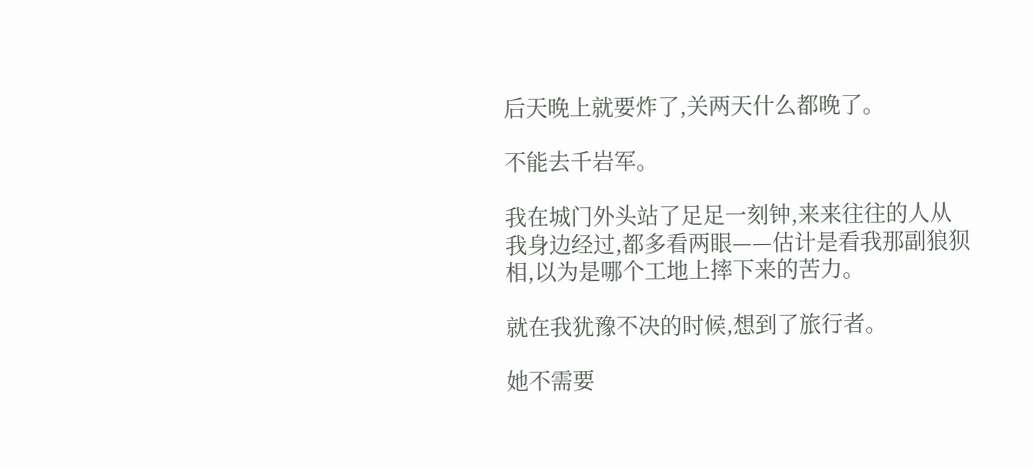后天晚上就要炸了,关两天什么都晚了。

不能去千岩军。

我在城门外头站了足足一刻钟,来来往往的人从我身边经过,都多看两眼——估计是看我那副狼狈相,以为是哪个工地上摔下来的苦力。

就在我犹豫不决的时候,想到了旅行者。

她不需要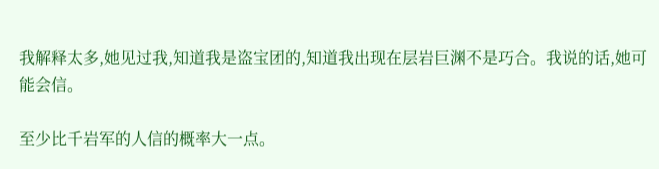我解释太多,她见过我,知道我是盗宝团的,知道我出现在层岩巨渊不是巧合。我说的话,她可能会信。

至少比千岩军的人信的概率大一点。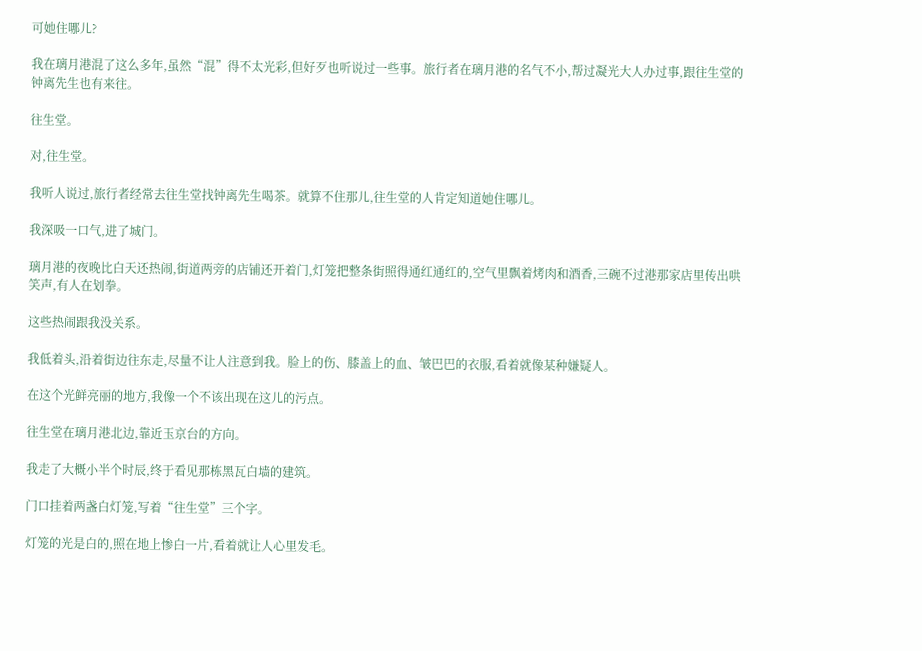可她住哪儿?

我在璃月港混了这么多年,虽然“混”得不太光彩,但好歹也听说过一些事。旅行者在璃月港的名气不小,帮过凝光大人办过事,跟往生堂的钟离先生也有来往。

往生堂。

对,往生堂。

我听人说过,旅行者经常去往生堂找钟离先生喝茶。就算不住那儿,往生堂的人肯定知道她住哪儿。

我深吸一口气,进了城门。

璃月港的夜晚比白天还热闹,街道两旁的店铺还开着门,灯笼把整条街照得通红通红的,空气里飘着烤肉和酒香,三碗不过港那家店里传出哄笑声,有人在划拳。

这些热闹跟我没关系。

我低着头,沿着街边往东走,尽量不让人注意到我。脸上的伤、膝盖上的血、皱巴巴的衣服,看着就像某种嫌疑人。

在这个光鲜亮丽的地方,我像一个不该出现在这儿的污点。

往生堂在璃月港北边,靠近玉京台的方向。

我走了大概小半个时辰,终于看见那栋黑瓦白墙的建筑。

门口挂着两盏白灯笼,写着“往生堂”三个字。

灯笼的光是白的,照在地上惨白一片,看着就让人心里发毛。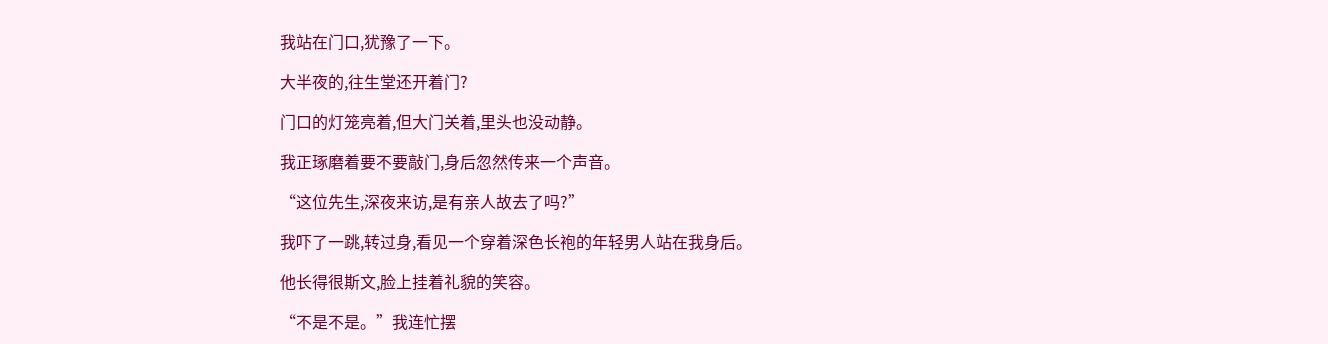我站在门口,犹豫了一下。

大半夜的,往生堂还开着门?

门口的灯笼亮着,但大门关着,里头也没动静。

我正琢磨着要不要敲门,身后忽然传来一个声音。

“这位先生,深夜来访,是有亲人故去了吗?”

我吓了一跳,转过身,看见一个穿着深色长袍的年轻男人站在我身后。

他长得很斯文,脸上挂着礼貌的笑容。

“不是不是。”我连忙摆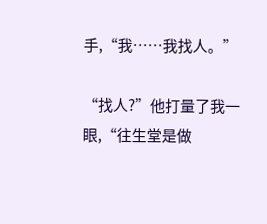手,“我……我找人。”

“找人?”他打量了我一眼,“往生堂是做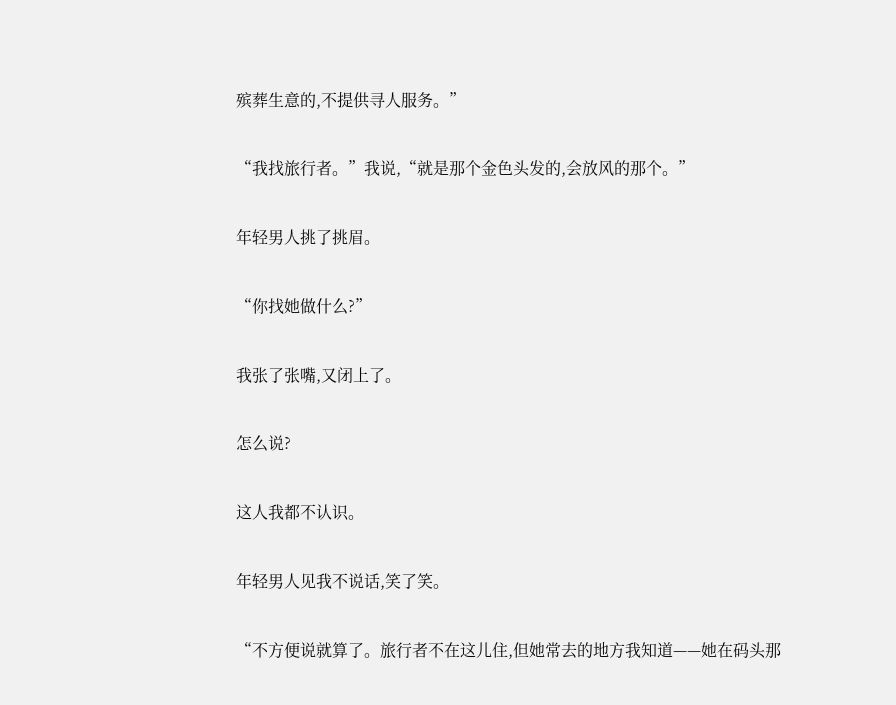殡葬生意的,不提供寻人服务。”

“我找旅行者。”我说,“就是那个金色头发的,会放风的那个。”

年轻男人挑了挑眉。

“你找她做什么?”

我张了张嘴,又闭上了。

怎么说?

这人我都不认识。

年轻男人见我不说话,笑了笑。

“不方便说就算了。旅行者不在这儿住,但她常去的地方我知道——她在码头那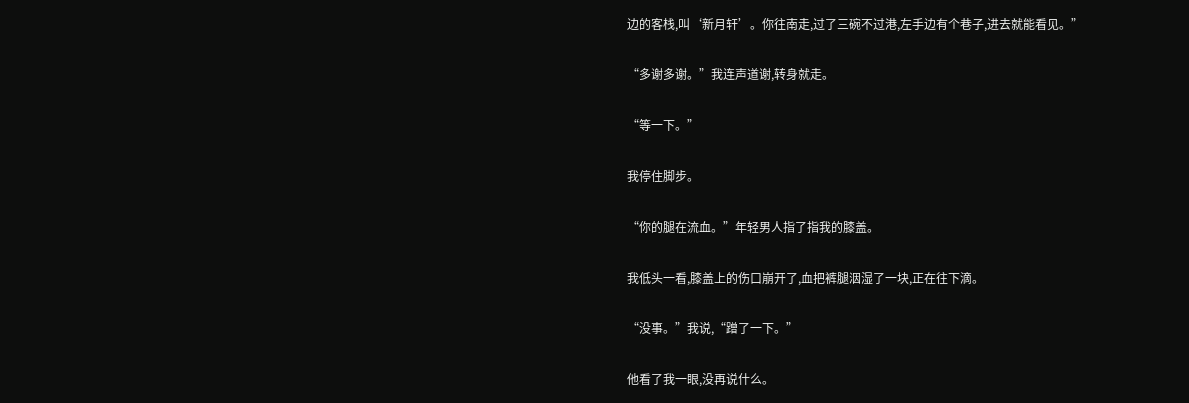边的客栈,叫‘新月轩’。你往南走,过了三碗不过港,左手边有个巷子,进去就能看见。”

“多谢多谢。”我连声道谢,转身就走。

“等一下。”

我停住脚步。

“你的腿在流血。”年轻男人指了指我的膝盖。

我低头一看,膝盖上的伤口崩开了,血把裤腿洇湿了一块,正在往下滴。

“没事。”我说,“蹭了一下。”

他看了我一眼,没再说什么。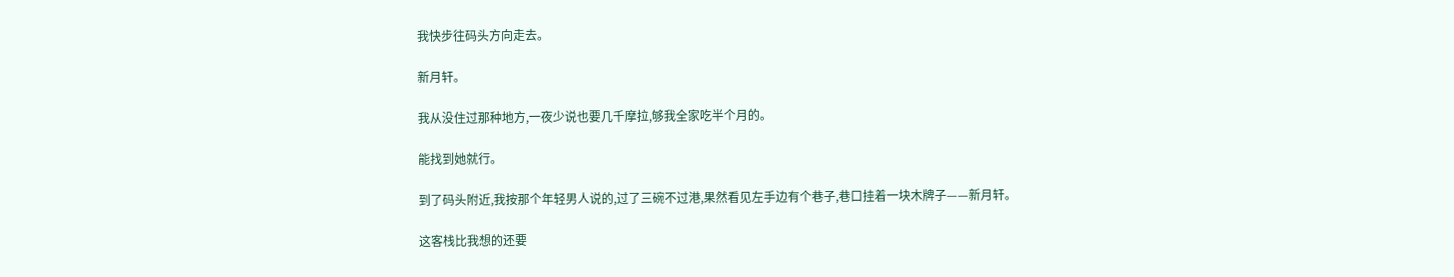我快步往码头方向走去。

新月轩。

我从没住过那种地方,一夜少说也要几千摩拉,够我全家吃半个月的。

能找到她就行。

到了码头附近,我按那个年轻男人说的,过了三碗不过港,果然看见左手边有个巷子,巷口挂着一块木牌子——新月轩。

这客栈比我想的还要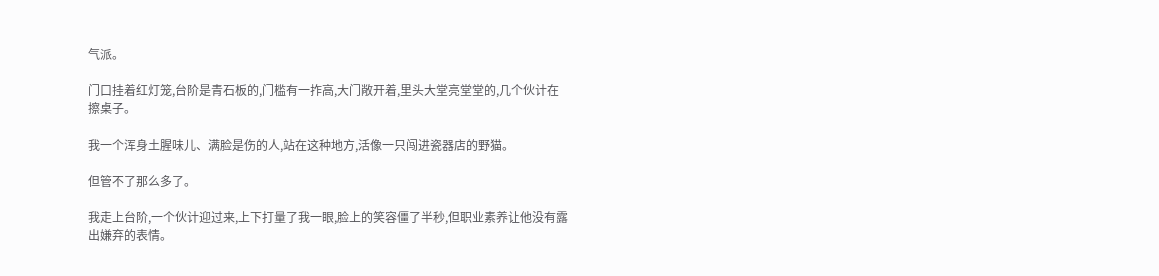气派。

门口挂着红灯笼,台阶是青石板的,门槛有一拃高,大门敞开着,里头大堂亮堂堂的,几个伙计在擦桌子。

我一个浑身土腥味儿、满脸是伤的人,站在这种地方,活像一只闯进瓷器店的野猫。

但管不了那么多了。

我走上台阶,一个伙计迎过来,上下打量了我一眼,脸上的笑容僵了半秒,但职业素养让他没有露出嫌弃的表情。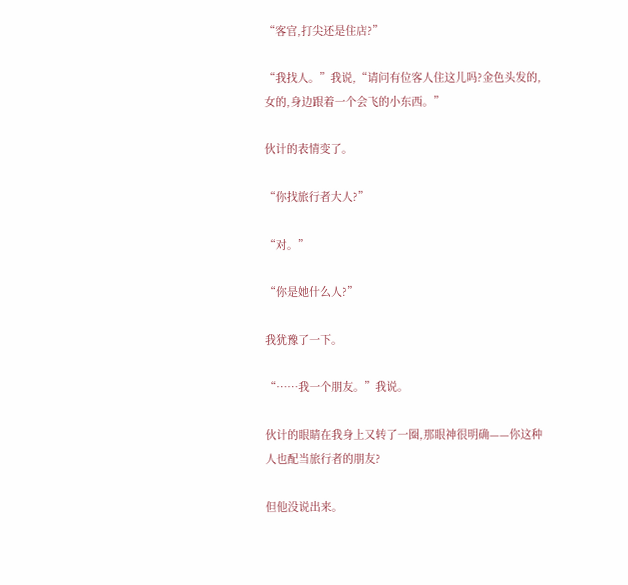“客官,打尖还是住店?”

“我找人。”我说,“请问有位客人住这儿吗?金色头发的,女的,身边跟着一个会飞的小东西。”

伙计的表情变了。

“你找旅行者大人?”

“对。”

“你是她什么人?”

我犹豫了一下。

“……我一个朋友。”我说。

伙计的眼睛在我身上又转了一圈,那眼神很明确——你这种人也配当旅行者的朋友?

但他没说出来。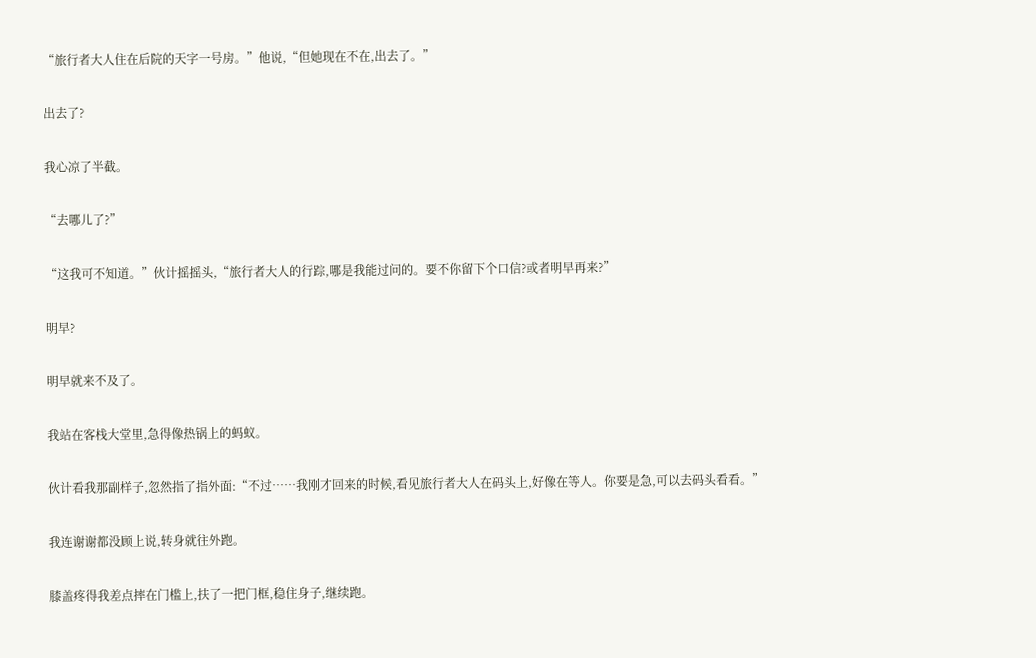“旅行者大人住在后院的天字一号房。”他说,“但她现在不在,出去了。”

出去了?

我心凉了半截。

“去哪儿了?”

“这我可不知道。”伙计摇摇头,“旅行者大人的行踪,哪是我能过问的。要不你留下个口信?或者明早再来?”

明早?

明早就来不及了。

我站在客栈大堂里,急得像热锅上的蚂蚁。

伙计看我那副样子,忽然指了指外面:“不过……我刚才回来的时候,看见旅行者大人在码头上,好像在等人。你要是急,可以去码头看看。”

我连谢谢都没顾上说,转身就往外跑。

膝盖疼得我差点摔在门槛上,扶了一把门框,稳住身子,继续跑。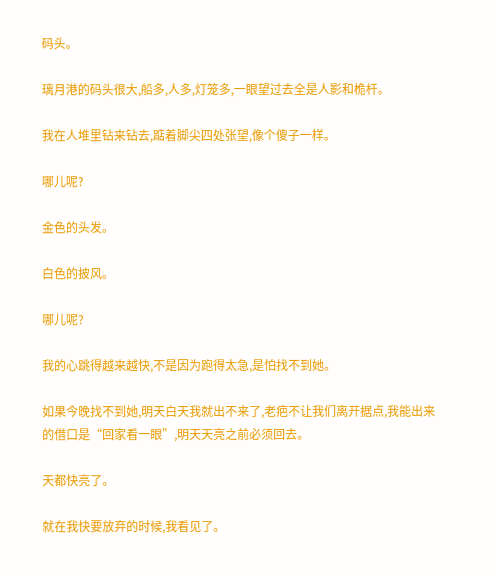码头。

璃月港的码头很大,船多,人多,灯笼多,一眼望过去全是人影和桅杆。

我在人堆里钻来钻去,踮着脚尖四处张望,像个傻子一样。

哪儿呢?

金色的头发。

白色的披风。

哪儿呢?

我的心跳得越来越快,不是因为跑得太急,是怕找不到她。

如果今晚找不到她,明天白天我就出不来了,老疤不让我们离开据点,我能出来的借口是“回家看一眼”,明天天亮之前必须回去。

天都快亮了。

就在我快要放弃的时候,我看见了。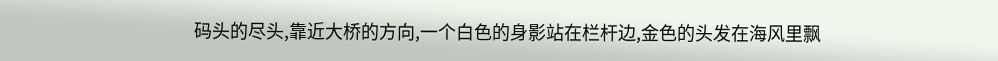码头的尽头,靠近大桥的方向,一个白色的身影站在栏杆边,金色的头发在海风里飘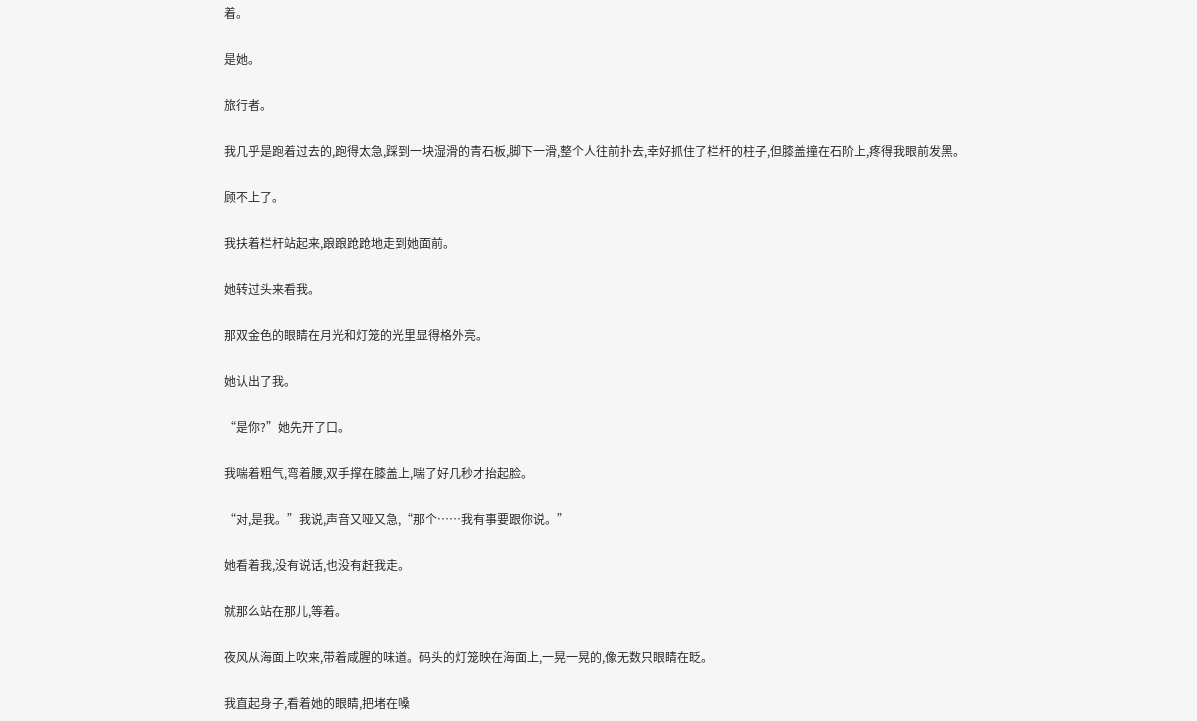着。

是她。

旅行者。

我几乎是跑着过去的,跑得太急,踩到一块湿滑的青石板,脚下一滑,整个人往前扑去,幸好抓住了栏杆的柱子,但膝盖撞在石阶上,疼得我眼前发黑。

顾不上了。

我扶着栏杆站起来,踉踉跄跄地走到她面前。

她转过头来看我。

那双金色的眼睛在月光和灯笼的光里显得格外亮。

她认出了我。

“是你?”她先开了口。

我喘着粗气,弯着腰,双手撑在膝盖上,喘了好几秒才抬起脸。

“对,是我。”我说,声音又哑又急,“那个……我有事要跟你说。”

她看着我,没有说话,也没有赶我走。

就那么站在那儿,等着。

夜风从海面上吹来,带着咸腥的味道。码头的灯笼映在海面上,一晃一晃的,像无数只眼睛在眨。

我直起身子,看着她的眼睛,把堵在嗓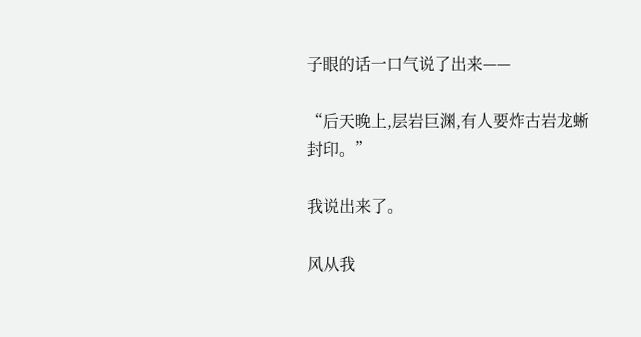子眼的话一口气说了出来——

“后天晚上,层岩巨渊,有人要炸古岩龙蜥封印。”

我说出来了。

风从我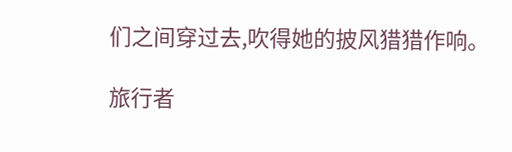们之间穿过去,吹得她的披风猎猎作响。

旅行者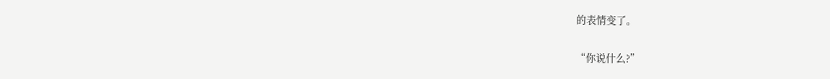的表情变了。

“你说什么?”